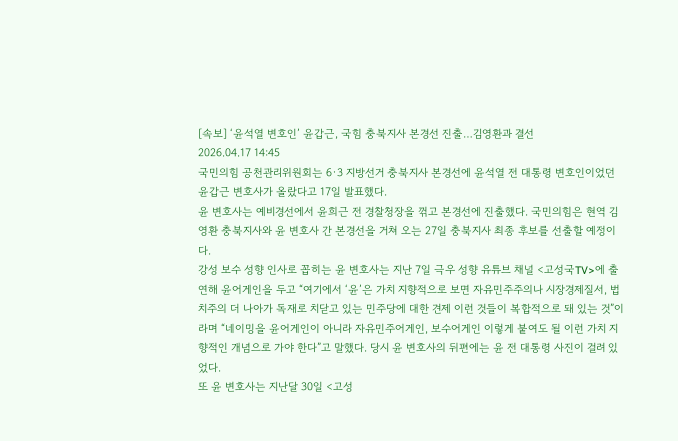[속보] ‘윤석열 변호인’ 윤갑근, 국힘 충북지사 본경선 진출…김영환과 결선
2026.04.17 14:45
국민의힘 공천관리위원회는 6·3 지방선거 충북지사 본경선에 윤석열 전 대통령 변호인이었던 윤갑근 변호사가 올랐다고 17일 발표했다.
윤 변호사는 예비경선에서 윤희근 전 경찰청장을 꺾고 본경선에 진출했다. 국민의힘은 현역 김영환 충북지사와 윤 변호사 간 본경선을 거쳐 오는 27일 충북지사 최종 후보를 선출할 예정이다.
강성 보수 성향 인사로 꼽히는 윤 변호사는 지난 7일 극우 성향 유튜브 채널 <고성국TV>에 출연해 윤어게인을 두고 “여기에서 ‘윤’은 가치 지향적으로 보면 자유민주주의나 시장경제질서, 법치주의 더 나아가 독재로 치닫고 있는 민주당에 대한 견제 이런 것들이 복합적으로 돼 있는 것”이라며 “네이밍을 윤어게인이 아니라 자유민주어게인, 보수어게인 이렇게 붙여도 될 이런 가치 지향적인 개념으로 가야 한다”고 말했다. 당시 윤 변호사의 뒤편에는 윤 전 대통령 사진이 걸려 있었다.
또 윤 변호사는 지난달 30일 <고성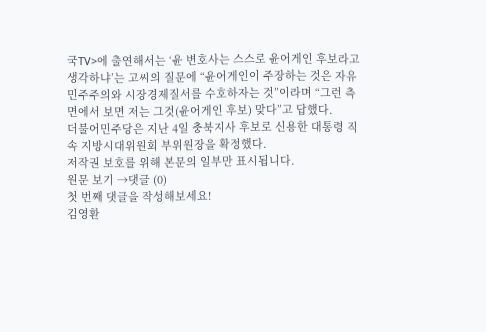국TV>에 출연해서는 ‘윤 변호사는 스스로 윤어게인 후보라고 생각하냐’는 고씨의 질문에 “윤어게인이 주장하는 것은 자유민주주의와 시장경제질서를 수호하자는 것”이라며 “그런 측면에서 보면 저는 그것(윤어게인 후보) 맞다”고 답했다.
더불어민주당은 지난 4일 충북지사 후보로 신용한 대통령 직속 지방시대위원회 부위원장을 확정했다.
저작권 보호를 위해 본문의 일부만 표시됩니다.
원문 보기 →댓글 (0)
첫 번째 댓글을 작성해보세요!
김영환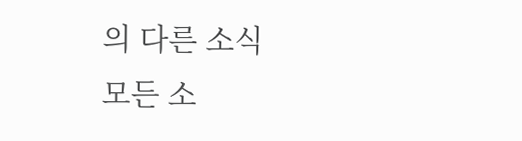의 다른 소식
모든 소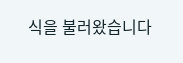식을 불러왔습니다